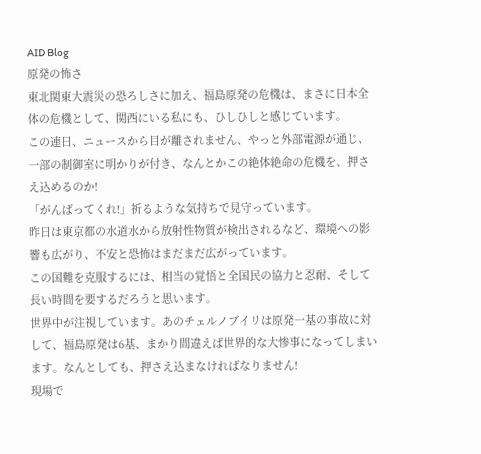AID Blog
原発の怖さ
東北関東大震災の恐ろしさに加え、福島原発の危機は、まさに日本全体の危機として、関西にいる私にも、ひしひしと感じています。
この連日、ニュースから目が離されません、やっと外部電源が通じ、一部の制御室に明かりが付き、なんとかこの絶体絶命の危機を、押さえ込めるのか!
「がんばってくれ!」祈るような気持ちで見守っています。
昨日は東京都の水道水から放射性物質が検出されるなど、環境への影響も広がり、不安と恐怖はまだまだ広がっています。
この国難を克服するには、相当の覚悟と全国民の協力と忍耐、そして長い時間を要するだろうと思います。
世界中が注視しています。あのチェルノブイリは原発一基の事故に対して、福島原発は6基、まかり間違えば世界的な大惨事になってしまいます。なんとしても、押さえ込まなければなりません!
現場で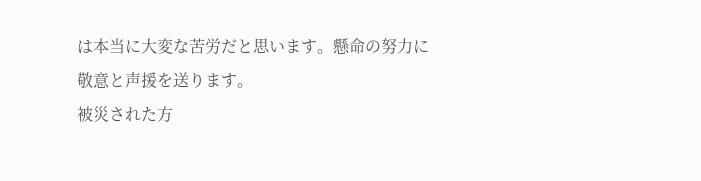は本当に大変な苦労だと思います。懸命の努力に敬意と声援を送ります。
被災された方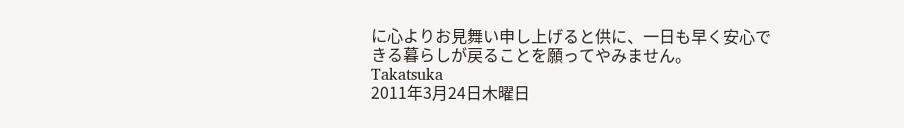に心よりお見舞い申し上げると供に、一日も早く安心できる暮らしが戻ることを願ってやみません。
Takatsuka
2011年3月24日木曜日